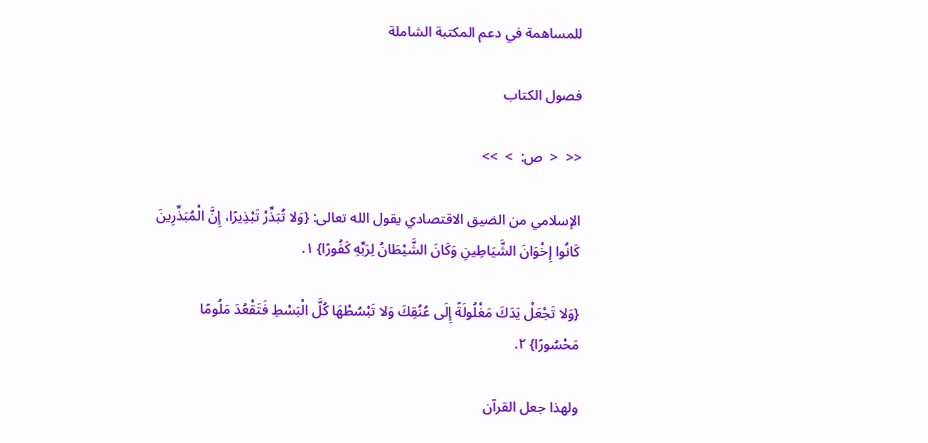للمساهمة في دعم المكتبة الشاملة

فصول الكتاب

<<  <  ص:  >  >>

الإسلامي من الضيق الاقتصادي يقول الله تعالى: {وَلا تُبَذِّرْ تَبْذِيرًا، إِنَّ الْمُبَذِّرِينَ كَانُوا إِخْوَانَ الشَّيَاطِينِ وَكَانَ الشَّيْطَانُ لِرَبِّهِ كَفُورًا} ١.

{وَلا تَجْعَلْ يَدَكَ مَغْلُولَةً إِلَى عُنُقِكَ وَلا تَبْسُطْهَا كُلَّ الْبَسْطِ فَتَقْعُدَ مَلُومًا مَحْسُورًا} ٢.

ولهذا جعل القرآن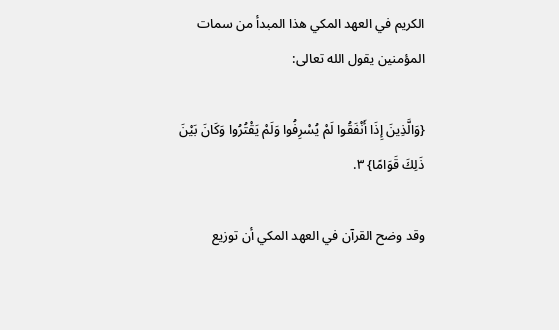الكريم في العهد المكي هذا المبدأ من سمات المؤمنين يقول الله تعالى:

{وَالَّذِينَ إِذَا أَنْفَقُوا لَمْ يُسْرِفُوا وَلَمْ يَقْتُرُوا وَكَانَ بَيْنَ ذَلِكَ قَوَامًا} ٣.

وقد وضح القرآن في العهد المكي أن توزيع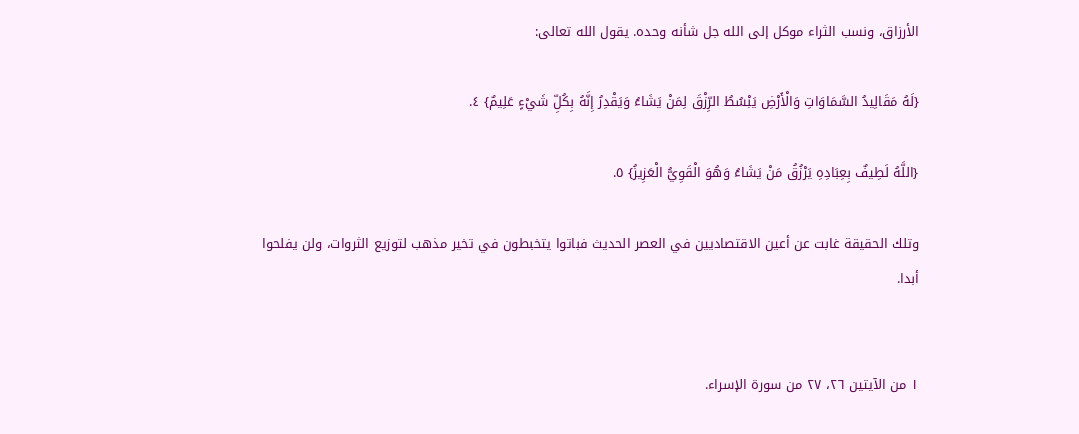الأرزاق، ونسب الثراء موكل إلى الله جل شأنه وحده. يقول الله تعالى:

{لَهُ مَقَالِيدُ السَّمَاوَاتِ وَالْأَرْضِ يَبْسُطُ الرِّزْقَ لِمَنْ يَشَاءُ وَيَقْدِرُ إِنَّهُ بِكُلِّ شَيْءٍ عَلِيمٌ} ٤.

{اللَّهُ لَطِيفٌ بِعِبَادِهِ يَرْزُقُ مَنْ يَشَاءُ وَهُوَ الْقَوِيُّ الْعَزِيزُ} ٥.

وتلك الحقيقة غابت عن أعين الاقتصاديين في العصر الحديث فباتوا يتخبطون في تخير مذهب لتوزيع الثروات، ولن يفلحوا أبدا.


١ من الآيتين ٢٦، ٢٧ من سورة الإسراء.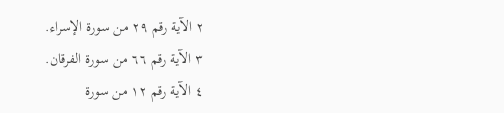٢ الآية رقم ٢٩ من سورة الإسراء.
٣ الآية رقم ٦٦ من سورة الفرقان.
٤ الآية رقم ١٢ من سورة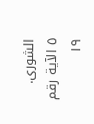الشورى.
٥ الآية رقم ١٩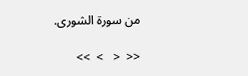من سورة الشورى.

<<  <   >  >>